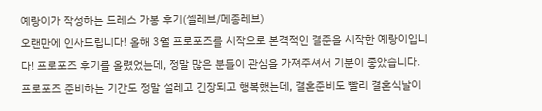예랑이가 작성하는 드레스 가봉 후기(셀레브/메종레브)
오랜만에 인사드립니다! 올해 3월 프로포즈를 시작으로 본격적인 결준을 시작한 예랑이입니다! 프로포즈 후기를 올렸었는데, 정말 많은 분들이 관심을 가져주셔서 기분이 좋았습니다. 프로포즈 준비하는 기간도 정말 설레고 긴장되고 행복했는데, 결혼준비도 빨리 결혼식날이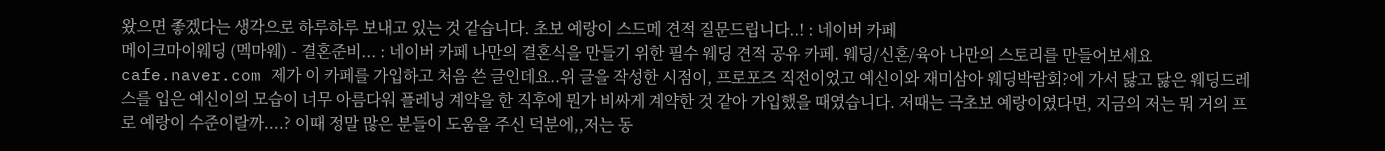왔으면 좋겠다는 생각으로 하루하루 보내고 있는 것 같습니다. 초보 예랑이 스드메 견적 질문드립니다..! : 네이버 카페
메이크마이웨딩 (멕마웨) - 결혼준비... : 네이버 카페 나만의 결혼식을 만들기 위한 필수 웨딩 견적 공유 카페. 웨딩/신혼/육아 나만의 스토리를 만들어보세요 cafe.naver.com 제가 이 카페를 가입하고 처음 쓴 글인데요..위 글을 작성한 시점이, 프로포즈 직전이었고 예신이와 재미삼아 웨딩박람회?에 가서 닳고 닳은 웨딩드레스를 입은 예신이의 모습이 너무 아름다워 플레닝 계약을 한 직후에 뭔가 비싸게 계약한 것 같아 가입했을 때였습니다. 저때는 극초보 예랑이였다면, 지금의 저는 뭐 거의 프로 예랑이 수준이랄까....? 이때 정말 많은 분들이 도움을 주신 덕분에,,저는 동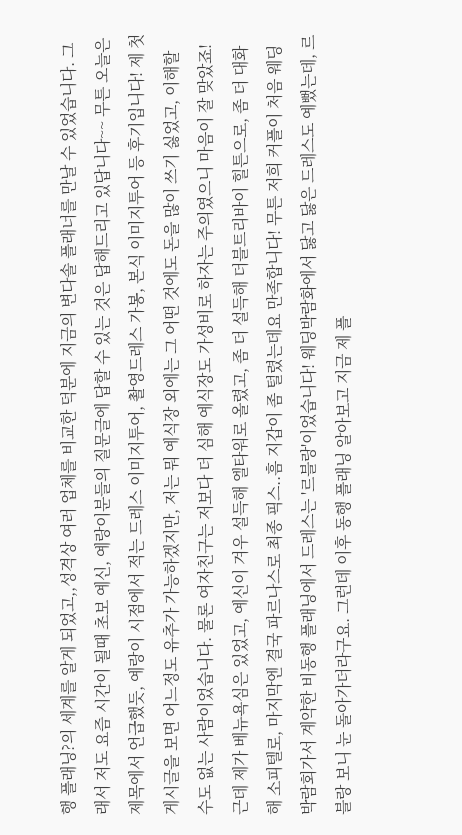행 플래닝?의 세계를 알게 되었고,,성격상 여러 업체를 비교한 덕분에 지금의 변다솔 플래너를 만날 수 있었습니다. 그래서 저도 요즘 시간이 될때 초보 예신, 예랑이분들의 질문글에 답할 수 있는 것은 답해드리고 있답니다~~ 무튼 오늘은 제목에서 언급했듯, 예랑이 시점에서 적는 드레스 이미지투어, 촬영드레스 가봉, 본식 이미지투어 등 후기입니다! 제 첫 게시글을 보면 어느정도 유추가 가능하겠지만, 저는 뭐 예식장 외에는 그 어떤 것에도 돈을 많이 쓰기 싫었고, 이해할 수도 없는 사람이었습니다. 물론 여자친구는 저보다 더 심해 예식장도 가성비로 하자는 주의였으니 마음이 잘 맞았죠! 근데 제가 베뉴욕심은 있었고, 예신이 겨우 설득해 엘타워로 올렸고, 좀 더 설득해 더블트리바이 힐튼으로, 좀 더 대화해 소피텔로, 마지막엔 결국 파르나스로 최종 픽스..흠 지갑이 좀 털렸는데요 만족합니다! 무튼 저희 커플이 처음 웨딩 박람회가서 계약한 비동행 플래닝에서 드레스는 '르블랑'이었습니다! 웨딩박람화에서 닳고 닳은 드레스도 예뻤는데, 르블랑 보니 눈 돌아가더라구요. 그런데 이후 동행 플래닝 알아보고 지금 제 플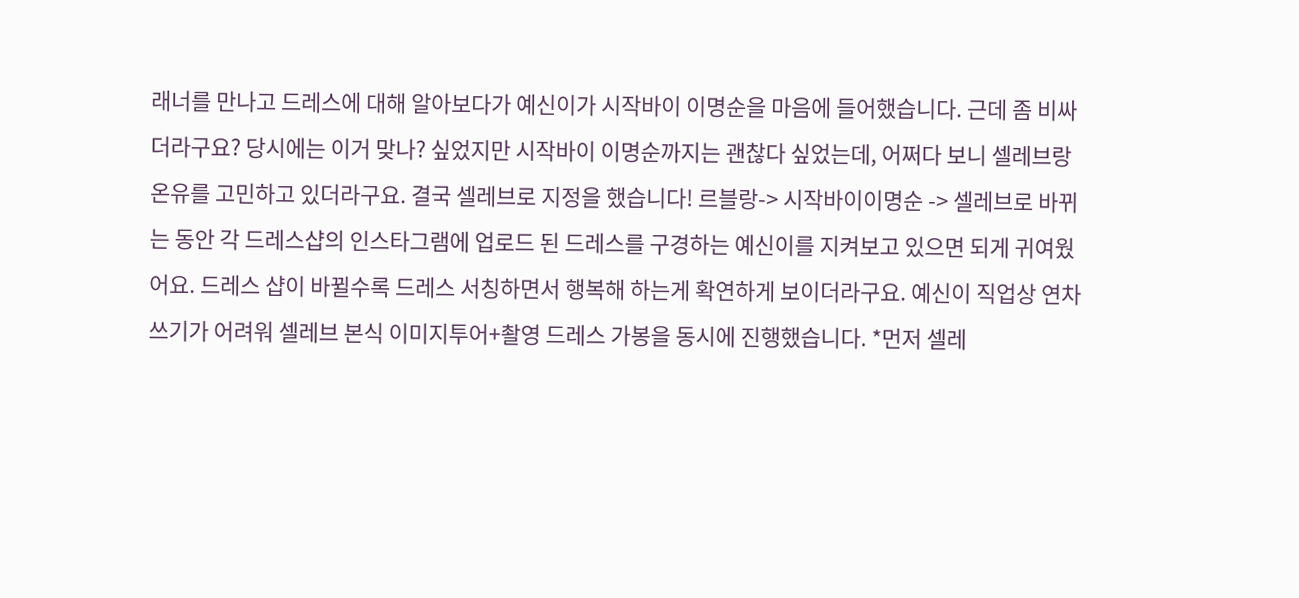래너를 만나고 드레스에 대해 알아보다가 예신이가 시작바이 이명순을 마음에 들어했습니다. 근데 좀 비싸더라구요? 당시에는 이거 맞나? 싶었지만 시작바이 이명순까지는 괜찮다 싶었는데, 어쩌다 보니 셀레브랑 온유를 고민하고 있더라구요. 결국 셀레브로 지정을 했습니다! 르블랑-> 시작바이이명순 -> 셀레브로 바뀌는 동안 각 드레스샵의 인스타그램에 업로드 된 드레스를 구경하는 예신이를 지켜보고 있으면 되게 귀여웠어요. 드레스 샵이 바뀔수록 드레스 서칭하면서 행복해 하는게 확연하게 보이더라구요. 예신이 직업상 연차쓰기가 어려워 셀레브 본식 이미지투어+촬영 드레스 가봉을 동시에 진행했습니다. *먼저 셀레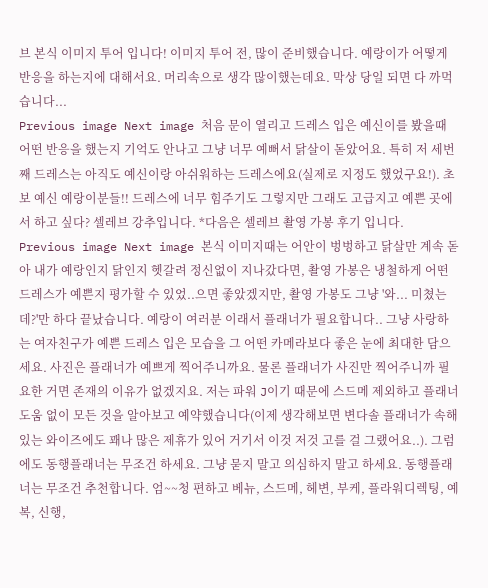브 본식 이미지 투어 입니다! 이미지 투어 전, 많이 준비했습니다. 예랑이가 어떻게 반응을 하는지에 대해서요. 머리속으로 생각 많이했는데요. 막상 당일 되면 다 까먹습니다...
Previous image Next image 처음 문이 열리고 드레스 입은 예신이를 봤을때 어떤 반응을 했는지 기억도 안나고 그냥 너무 예뻐서 닭살이 돋았어요. 특히 저 세번째 드레스는 아직도 예신이랑 아쉬워하는 드레스에요(실제로 지정도 했었구요!). 초보 예신 예랑이분들!! 드레스에 너무 힘주기도 그렇지만 그래도 고급지고 예쁜 곳에서 하고 싶다? 셀레브 강추입니다. *다음은 셀레브 촬영 가봉 후기 입니다.
Previous image Next image 본식 이미지때는 어안이 벙벙하고 닭살만 계속 돋아 내가 예랑인지 닭인지 헷갈려 정신없이 지나갔다면, 촬영 가봉은 냉철하게 어떤 드레스가 예쁜지 평가할 수 있었..으면 좋았겠지만, 촬영 가봉도 그냥 '와... 미쳤는데?'만 하다 끝났습니다. 예랑이 여러분 이래서 플래너가 필요합니다.. 그냥 사랑하는 여자친구가 예쁜 드레스 입은 모습을 그 어떤 카메라보다 좋은 눈에 최대한 담으세요. 사진은 플래너가 예쁘게 찍어주니까요. 물론 플래너가 사진만 찍어주니까 필요한 거면 존재의 이유가 없겠지요. 저는 파워 J이기 때문에 스드메 제외하고 플래너 도움 없이 모든 것을 알아보고 예약했습니다(이제 생각해보면 변다솔 플래너가 속해있는 와이즈에도 꽤나 많은 제휴가 있어 거기서 이것 저것 고를 걸 그랬어요..). 그럼에도 동행플래너는 무조건 하세요. 그냥 묻지 말고 의심하지 말고 하세요. 동행플래너는 무조건 추천합니다. 엄~~청 편하고 베뉴, 스드메, 헤변, 부케, 플라워디렉팅, 예복, 신행,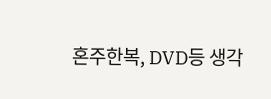혼주한복, DVD등 생각